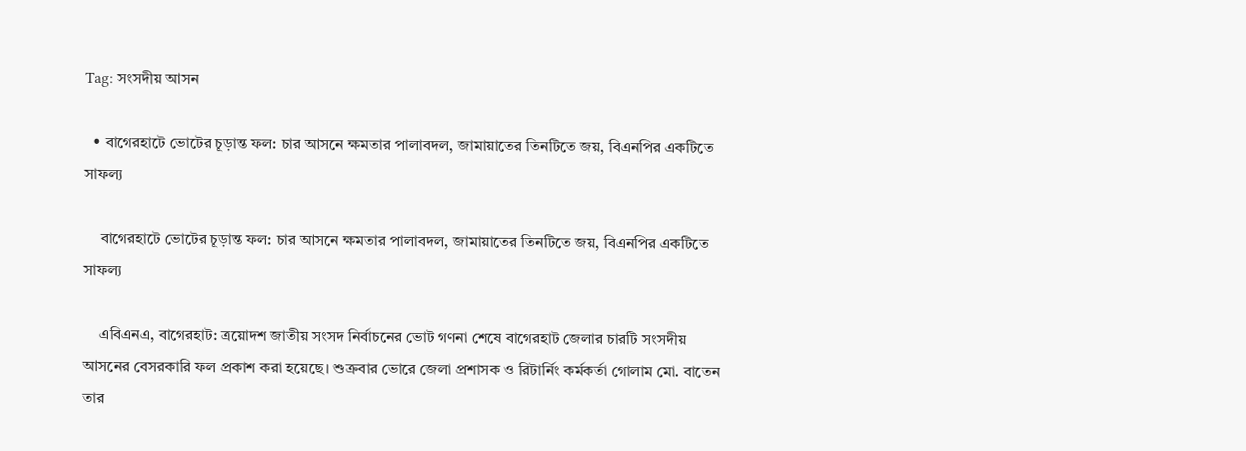Tag: সংসদীয় আসন

  • বাগেরহাটে ভোটের চূড়ান্ত ফল: চার আসনে ক্ষমতার পালাবদল, জামায়াতের তিনটিতে জয়, বিএনপির একটিতে সাফল্য

    বাগেরহাটে ভোটের চূড়ান্ত ফল: চার আসনে ক্ষমতার পালাবদল, জামায়াতের তিনটিতে জয়, বিএনপির একটিতে সাফল্য

    এবিএনএ, বাগেরহাট: ত্রয়োদশ জাতীয় সংসদ নির্বাচনের ভোট গণনা শেষে বাগেরহাট জেলার চারটি সংসদীয় আসনের বেসরকারি ফল প্রকাশ করা হয়েছে। শুক্রবার ভোরে জেলা প্রশাসক ও রিটার্নিং কর্মকর্তা গোলাম মো. বাতেন তার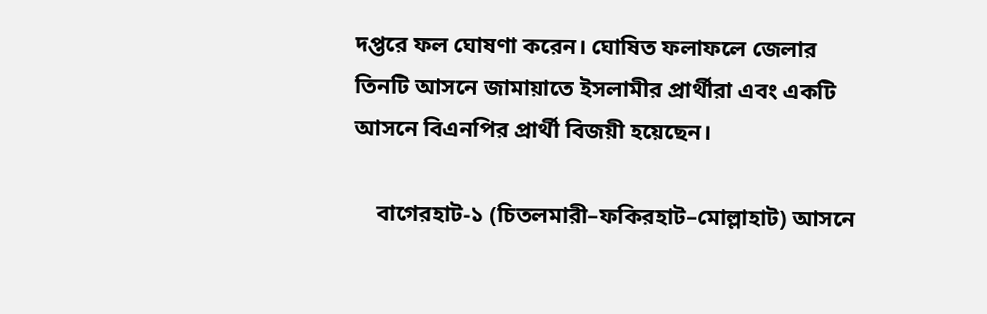দপ্তরে ফল ঘোষণা করেন। ঘোষিত ফলাফলে জেলার তিনটি আসনে জামায়াতে ইসলামীর প্রার্থীরা এবং একটি আসনে বিএনপির প্রার্থী বিজয়ী হয়েছেন।

    বাগেরহাট-১ (চিতলমারী–ফকিরহাট–মোল্লাহাট) আসনে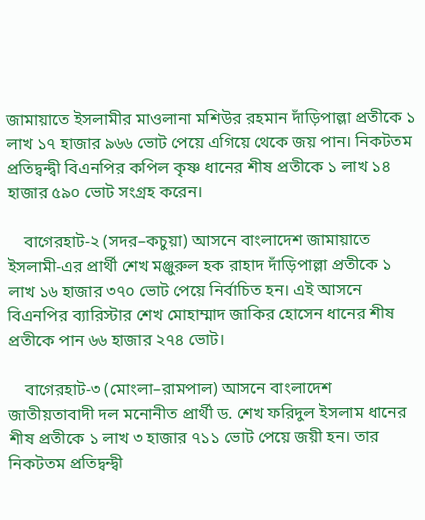জামায়াতে ইসলামীর মাওলানা মশিউর রহমান দাঁড়িপাল্লা প্রতীকে ১ লাখ ১৭ হাজার ৯৬৬ ভোট পেয়ে এগিয়ে থেকে জয় পান। নিকটতম প্রতিদ্বন্দ্বী বিএনপির কপিল কৃষ্ণ ধানের শীষ প্রতীকে ১ লাখ ১৪ হাজার ৫৯০ ভোট সংগ্রহ করেন।

    বাগেরহাট-২ (সদর–কচুয়া) আসনে বাংলাদেশ জামায়াতে ইসলামী-এর প্রার্থী শেখ মঞ্জুরুল হক রাহাদ দাঁড়িপাল্লা প্রতীকে ১ লাখ ১৬ হাজার ৩৭০ ভোট পেয়ে নির্বাচিত হন। এই আসনে বিএনপির ব্যারিস্টার শেখ মোহাম্মাদ জাকির হোসেন ধানের শীষ প্রতীকে পান ৬৬ হাজার ২৭৪ ভোট।

    বাগেরহাট-৩ (মোংলা–রামপাল) আসনে বাংলাদেশ জাতীয়তাবাদী দল মনোনীত প্রার্থী ড. শেখ ফরিদুল ইসলাম ধানের শীষ প্রতীকে ১ লাখ ৩ হাজার ৭১১ ভোট পেয়ে জয়ী হন। তার নিকটতম প্রতিদ্বন্দ্বী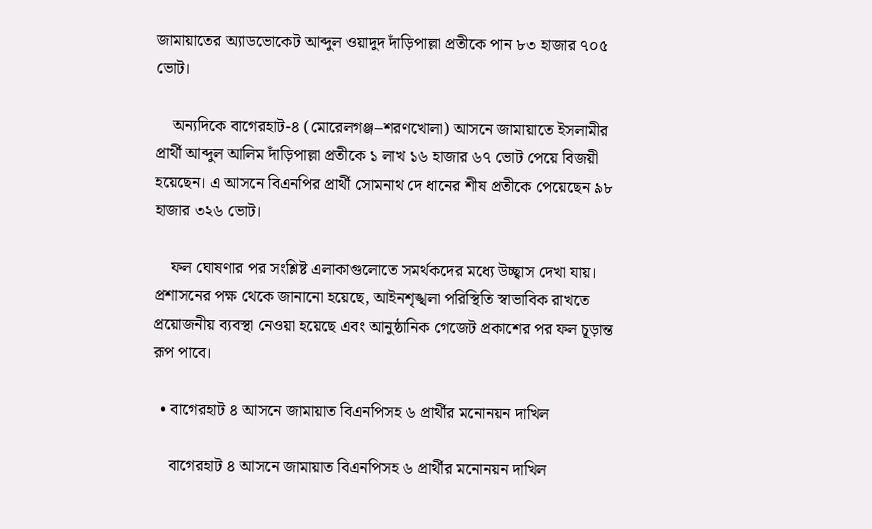জামায়াতের অ্যাডভোকেট আব্দুল ওয়াদুদ দাঁড়িপাল্লা প্রতীকে পান ৮৩ হাজার ৭০৫ ভোট।

    অন্যদিকে বাগেরহাট-৪ (মোরেলগঞ্জ–শরণখোলা) আসনে জামায়াতে ইসলামীর প্রার্থী আব্দুল আলিম দাঁড়িপাল্লা প্রতীকে ১ লাখ ১৬ হাজার ৬৭ ভোট পেয়ে বিজয়ী হয়েছেন। এ আসনে বিএনপির প্রার্থী সোমনাথ দে ধানের শীষ প্রতীকে পেয়েছেন ৯৮ হাজার ৩২৬ ভোট।

    ফল ঘোষণার পর সংশ্লিষ্ট এলাকাগুলোতে সমর্থকদের মধ্যে উচ্ছ্বাস দেখা যায়। প্রশাসনের পক্ষ থেকে জানানো হয়েছে, আইনশৃঙ্খলা পরিস্থিতি স্বাভাবিক রাখতে প্রয়োজনীয় ব্যবস্থা নেওয়া হয়েছে এবং আনুষ্ঠানিক গেজেট প্রকাশের পর ফল চূড়ান্ত রূপ পাবে।

  • বাগেরহাট ৪ আসনে জামায়াত বিএনপিসহ ৬ প্রার্থীর মনোনয়ন দাখিল

    বাগেরহাট ৪ আসনে জামায়াত বিএনপিসহ ৬ প্রার্থীর মনোনয়ন দাখিল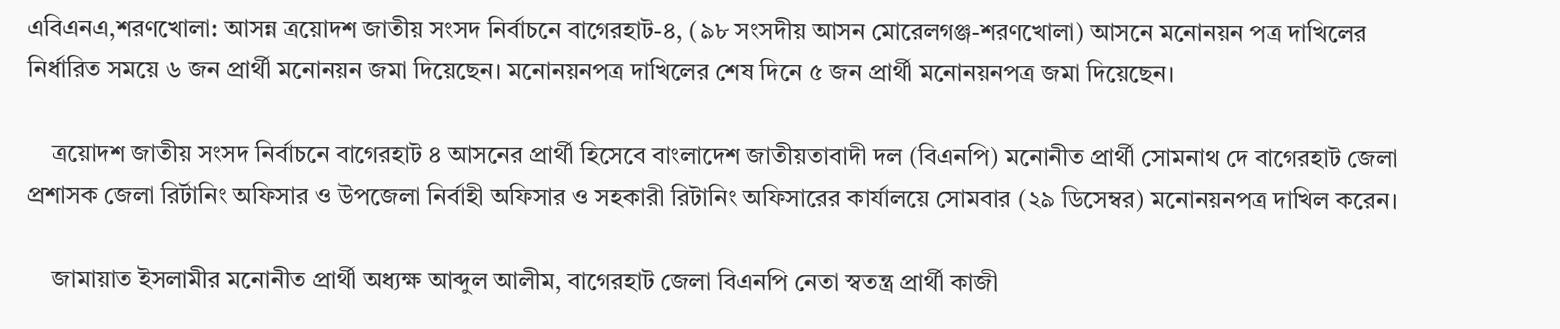এবিএনএ,শরণখোলা: আসন্ন ত্রয়োদশ জাতীয় সংসদ নির্বাচনে বাগেরহাট-৪, (৯৮ সংসদীয় আসন মোরেলগঞ্জ-শরণখোলা) আসনে মনোনয়ন পত্র দাখিলের নির্ধারিত সময়ে ৬ জন প্রার্থী মনোনয়ন জমা দিয়েছেন। মনোনয়নপত্র দাখিলের শেষ দিনে ৫ জন প্রার্থী মনোনয়নপত্র জমা দিয়েছেন।

    ত্রয়োদশ জাতীয় সংসদ নির্বাচনে বাগেরহাট ৪ আসনের প্রার্থী হিসেবে বাংলাদেশ জাতীয়তাবাদী দল (বিএনপি) মনোনীত প্রার্থী সোমনাথ দে বাগেরহাট জেলা প্রশাসক জেলা রির্টানিং অফিসার ও উপজেলা নির্বাহী অফিসার ও সহকারী রিটানিং অফিসারের কার্যালয়ে সোমবার (২৯ ডিসেম্বর) মনোনয়নপত্র দাখিল করেন।

    জামায়াত ইসলামীর মনোনীত প্রার্থী অধ্যক্ষ আব্দুল আলীম, বাগেরহাট জেলা বিএনপি নেতা স্বতন্ত্র প্রার্থী কাজী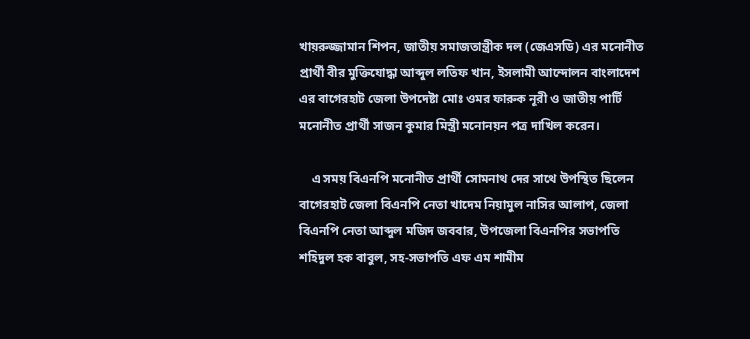খায়রুজ্জামান শিপন, জাতীয় সমাজতান্ত্রীক দল (জেএসডি) এর মনোনীত প্রার্থী বীর মুক্তিযোদ্ধা আব্দুল লতিফ খান, ইসলামী আন্দোলন বাংলাদেশ এর বাগেরহাট জেলা উপদেষ্টা মোঃ ওমর ফারুক নূরী ও জাতীয় পার্টি মনোনীত প্রার্থী সাজন কুমার মিস্ত্রী মনোনয়ন পত্র দাখিল করেন।

    এ সময় বিএনপি মনোনীত প্রার্থী সোমনাথ দের সাথে উপস্থিত ছিলেন বাগেরহাট জেলা বিএনপি নেতা খাদেম নিয়ামুল নাসির আলাপ, জেলা বিএনপি নেতা আব্দুল মজিদ জববার, উপজেলা বিএনপির সভাপতি শহিদুল হক বাবুল, সহ-সভাপতি এফ এম শামীম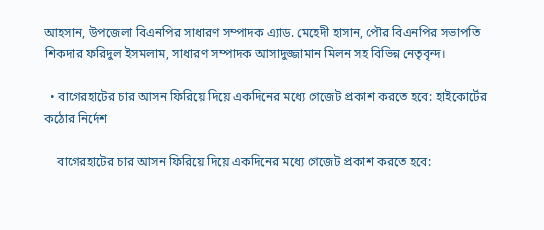আহসান, উপজেলা বিএনপির সাধারণ সম্পাদক এ্যাড. মেহেদী হাসান, পৌর বিএনপির সভাপতি শিকদার ফরিদুল ইসমলাম, সাধারণ সম্পাদক আসাদুজ্জামান মিলন সহ বিভিন্ন নেতৃবৃন্দ।

  • বাগেরহাটের চার আসন ফিরিয়ে দিয়ে একদিনের মধ্যে গেজেট প্রকাশ করতে হবে: হাইকোর্টের কঠোর নির্দেশ

    বাগেরহাটের চার আসন ফিরিয়ে দিয়ে একদিনের মধ্যে গেজেট প্রকাশ করতে হবে: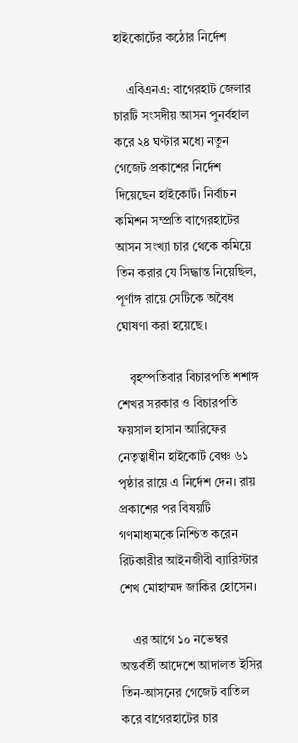হাইকোর্টের কঠোর নির্দেশ

    এবিএনএ: বাগেরহাট জেলার চারটি সংসদীয় আসন পুনর্বহাল করে ২৪ ঘণ্টার মধ্যে নতুন গেজেট প্রকাশের নির্দেশ দিয়েছেন হাইকোর্ট। নির্বাচন কমিশন সম্প্রতি বাগেরহাটের আসন সংখ্যা চার থেকে কমিয়ে তিন করার যে সিদ্ধান্ত নিয়েছিল, পূর্ণাঙ্গ রায়ে সেটিকে অবৈধ ঘোষণা করা হয়েছে।

    বৃহস্পতিবার বিচারপতি শশাঙ্গ শেখর সরকার ও বিচারপতি ফয়সাল হাসান আরিফের নেতৃত্বাধীন হাইকোর্ট বেঞ্চ ৬১ পৃষ্ঠার রায়ে এ নির্দেশ দেন। রায় প্রকাশের পর বিষয়টি গণমাধ্যমকে নিশ্চিত করেন রিটকারীর আইনজীবী ব্যারিস্টার শেখ মোহাম্মদ জাকির হোসেন।

    এর আগে ১০ নভেম্বর অন্তর্বর্তী আদেশে আদালত ইসির তিন-আসনের গেজেট বাতিল করে বাগেরহাটের চার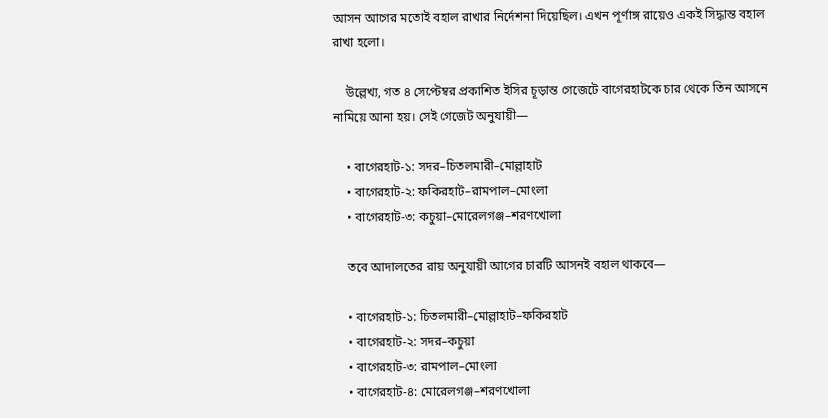আসন আগের মতোই বহাল রাখার নির্দেশনা দিয়েছিল। এখন পূর্ণাঙ্গ রায়েও একই সিদ্ধান্ত বহাল রাখা হলো।

    উল্লেখ্য, গত ৪ সেপ্টেম্বর প্রকাশিত ইসির চূড়ান্ত গেজেটে বাগেরহাটকে চার থেকে তিন আসনে নামিয়ে আনা হয়। সেই গেজেট অনুযায়ী—

    • বাগেরহাট-১: সদর–চিতলমারী–মোল্লাহাট
    • বাগেরহাট-২: ফকিরহাট–রামপাল–মোংলা
    • বাগেরহাট-৩: কচুয়া–মোরেলগঞ্জ–শরণখোলা

    তবে আদালতের রায় অনুযায়ী আগের চারটি আসনই বহাল থাকবে—

    • বাগেরহাট-১: চিতলমারী–মোল্লাহাট–ফকিরহাট
    • বাগেরহাট-২: সদর–কচুয়া
    • বাগেরহাট-৩: রামপাল–মোংলা
    • বাগেরহাট-৪: মোরেলগঞ্জ–শরণখোলা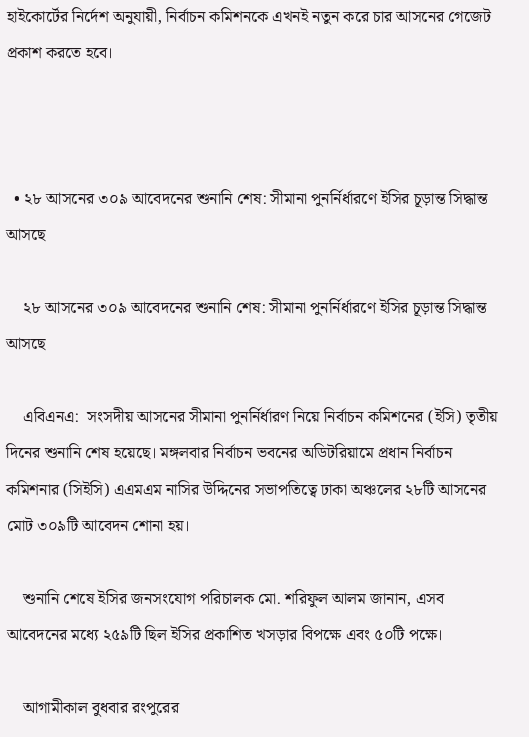হাইকোর্টের নির্দেশ অনুযায়ী, নির্বাচন কমিশনকে এখনই নতুন করে চার আসনের গেজেট প্রকাশ করতে হবে।



  • ২৮ আসনের ৩০৯ আবেদনের শুনানি শেষ: সীমানা পুনর্নির্ধারণে ইসির চূড়ান্ত সিদ্ধান্ত আসছে

    ২৮ আসনের ৩০৯ আবেদনের শুনানি শেষ: সীমানা পুনর্নির্ধারণে ইসির চূড়ান্ত সিদ্ধান্ত আসছে

    এবিএনএ:  সংসদীয় আসনের সীমানা পুনর্নির্ধারণ নিয়ে নির্বাচন কমিশনের (ইসি) তৃতীয় দিনের শুনানি শেষ হয়েছে। মঙ্গলবার নির্বাচন ভবনের অডিটরিয়ামে প্রধান নির্বাচন কমিশনার (সিইসি) এএমএম নাসির উদ্দিনের সভাপতিত্বে ঢাকা অঞ্চলের ২৮টি আসনের মোট ৩০৯টি আবেদন শোনা হয়।

    শুনানি শেষে ইসির জনসংযোগ পরিচালক মো. শরিফুল আলম জানান, এসব আবেদনের মধ্যে ২৫৯টি ছিল ইসির প্রকাশিত খসড়ার বিপক্ষে এবং ৫০টি পক্ষে।

    আগামীকাল বুধবার রংপুরের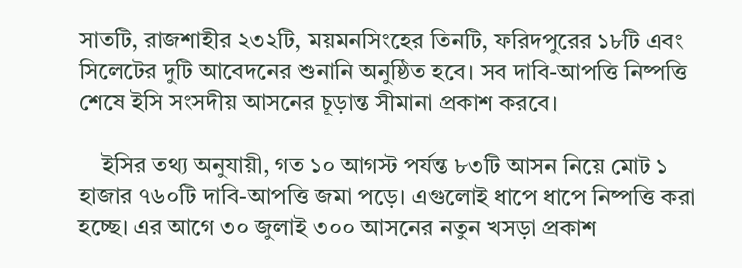সাতটি, রাজশাহীর ২৩২টি, ময়মনসিংহের তিনটি, ফরিদপুরের ১৮টি এবং সিলেটের দুটি আবেদনের শুনানি অনুষ্ঠিত হবে। সব দাবি-আপত্তি নিষ্পত্তি শেষে ইসি সংসদীয় আসনের চূড়ান্ত সীমানা প্রকাশ করবে।

    ইসির তথ্য অনুযায়ী, গত ১০ আগস্ট পর্যন্ত ৮৩টি আসন নিয়ে মোট ১ হাজার ৭৬০টি দাবি-আপত্তি জমা পড়ে। এগুলোই ধাপে ধাপে নিষ্পত্তি করা হচ্ছে। এর আগে ৩০ জুলাই ৩০০ আসনের নতুন খসড়া প্রকাশ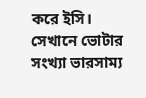করে ইসি। সেখানে ভোটার সংখ্যা ভারসাম্য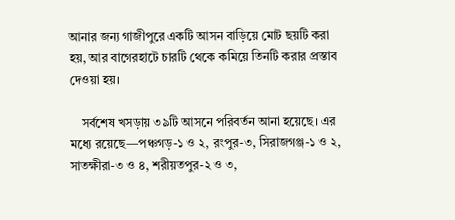আনার জন্য গাজীপুরে একটি আসন বাড়িয়ে মোট ছয়টি করা হয়, আর বাগেরহাটে চারটি থেকে কমিয়ে তিনটি করার প্রস্তাব দেওয়া হয়।

    সর্বশেষ খসড়ায় ৩৯টি আসনে পরিবর্তন আনা হয়েছে। এর মধ্যে রয়েছে—পঞ্চগড়-১ ও ২, রংপুর-৩, সিরাজগঞ্জ-১ ও ২, সাতক্ষীরা-৩ ও ৪, শরীয়তপুর-২ ও ৩,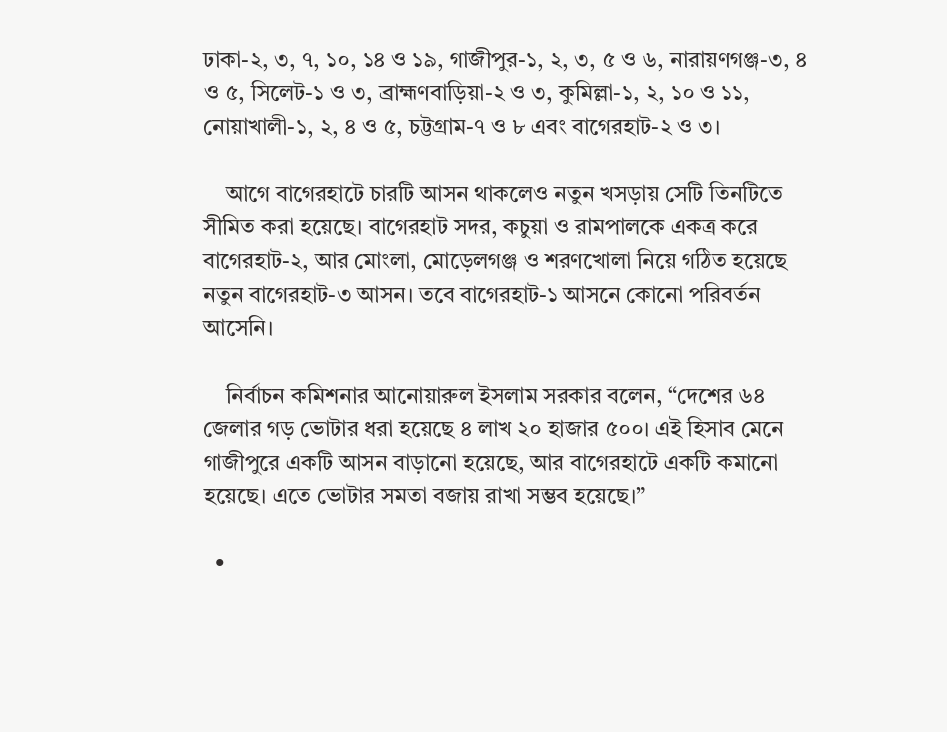ঢাকা-২, ৩, ৭, ১০, ১৪ ও ১৯, গাজীপুর-১, ২, ৩, ৫ ও ৬, নারায়ণগঞ্জ-৩, ৪ ও ৫, সিলেট-১ ও ৩, ব্রাহ্মণবাড়িয়া-২ ও ৩, কুমিল্লা-১, ২, ১০ ও ১১, নোয়াখালী-১, ২, ৪ ও ৫, চট্টগ্রাম-৭ ও ৮ এবং বাগেরহাট-২ ও ৩।

    আগে বাগেরহাটে চারটি আসন থাকলেও নতুন খসড়ায় সেটি তিনটিতে সীমিত করা হয়েছে। বাগেরহাট সদর, কচুয়া ও রামপালকে একত্র করে বাগেরহাট-২, আর মোংলা, মোড়েলগঞ্জ ও শরণখোলা নিয়ে গঠিত হয়েছে নতুন বাগেরহাট-৩ আসন। তবে বাগেরহাট-১ আসনে কোনো পরিবর্তন আসেনি।

    নির্বাচন কমিশনার আনোয়ারুল ইসলাম সরকার বলেন, “দেশের ৬৪ জেলার গড় ভোটার ধরা হয়েছে ৪ লাখ ২০ হাজার ৫০০। এই হিসাব মেনে গাজীপুরে একটি আসন বাড়ানো হয়েছে, আর বাগেরহাটে একটি কমানো হয়েছে। এতে ভোটার সমতা বজায় রাখা সম্ভব হয়েছে।”

  •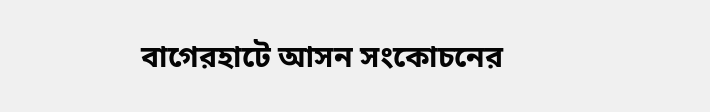বাগেরহাটে আসন সংকোচনের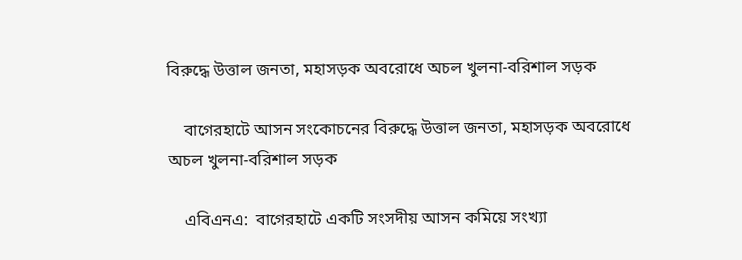বিরুদ্ধে উত্তাল জনতা, মহাসড়ক অবরোধে অচল খুলনা-বরিশাল সড়ক

    বাগেরহাটে আসন সংকোচনের বিরুদ্ধে উত্তাল জনতা, মহাসড়ক অবরোধে অচল খুলনা-বরিশাল সড়ক

    এবিএনএ:  বাগেরহাটে একটি সংসদীয় আসন কমিয়ে সংখ্যা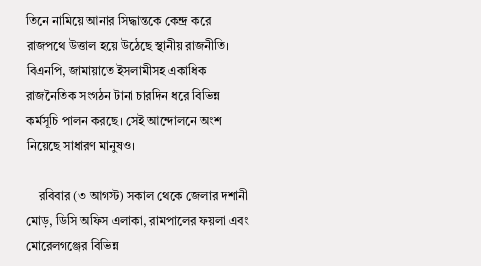তিনে নামিয়ে আনার সিদ্ধান্তকে কেন্দ্র করে রাজপথে উত্তাল হয়ে উঠেছে স্থানীয় রাজনীতি। বিএনপি, জামায়াতে ইসলামীসহ একাধিক রাজনৈতিক সংগঠন টানা চারদিন ধরে বিভিন্ন কর্মসূচি পালন করছে। সেই আন্দোলনে অংশ নিয়েছে সাধারণ মানুষও।

    রবিবার (৩ আগস্ট) সকাল থেকে জেলার দশানী মোড়, ডিসি অফিস এলাকা, রামপালের ফয়লা এবং মোরেলগঞ্জের বিভিন্ন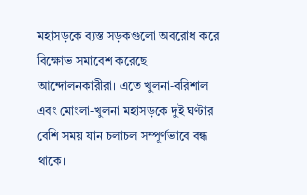মহাসড়কে ব্যস্ত সড়কগুলো অবরোধ করে বিক্ষোভ সমাবেশ করেছে আন্দোলনকারীরা। এতে খুলনা-বরিশাল এবং মোংলা-খুলনা মহাসড়কে দুই ঘণ্টার বেশি সময় যান চলাচল সম্পূর্ণভাবে বন্ধ থাকে।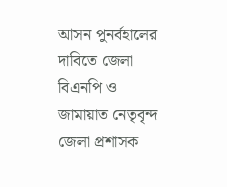আসন পুনর্বহালের দাবিতে জেলা বিএনপি ও জামায়াত নেতৃবৃন্দ জেলা প্রশাসক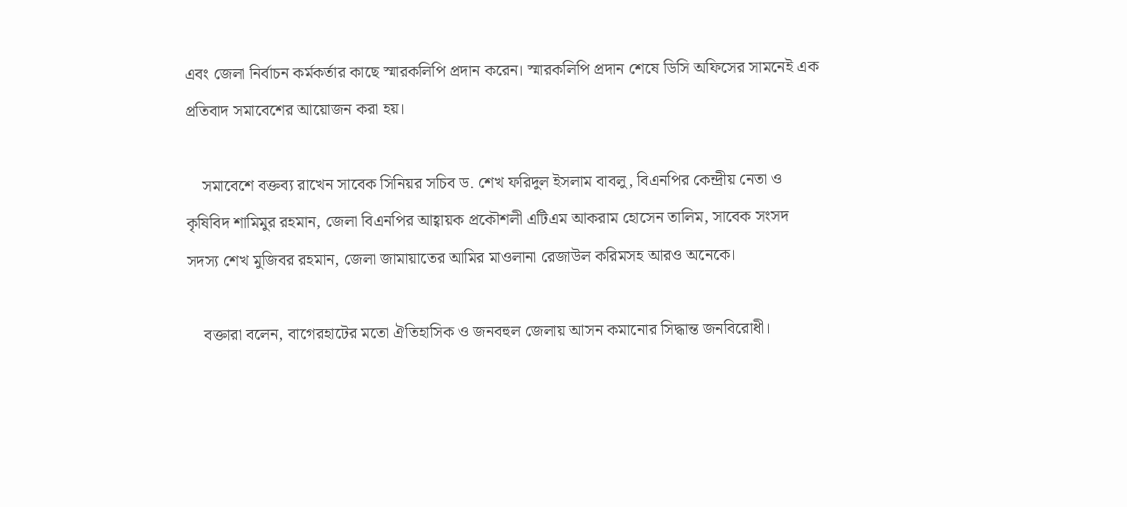এবং জেলা নির্বাচন কর্মকর্তার কাছে স্মারকলিপি প্রদান করেন। স্মারকলিপি প্রদান শেষে ডিসি অফিসের সামনেই এক প্রতিবাদ সমাবেশের আয়োজন করা হয়।

    সমাবেশে বক্তব্য রাখেন সাবেক সিনিয়র সচিব ড. শেখ ফরিদুল ইসলাম বাবলু, বিএনপির কেন্দ্রীয় নেতা ও কৃষিবিদ শামিমুর রহমান, জেলা বিএনপির আহ্বায়ক প্রকৌশলী এটিএম আকরাম হোসেন তালিম, সাবেক সংসদ সদস্য শেখ মুজিবর রহমান, জেলা জামায়াতের আমির মাওলানা রেজাউল করিমসহ আরও অনেকে।

    বক্তারা বলেন, বাগেরহাটের মতো ঐতিহাসিক ও জনবহুল জেলায় আসন কমানোর সিদ্ধান্ত জনবিরোধী।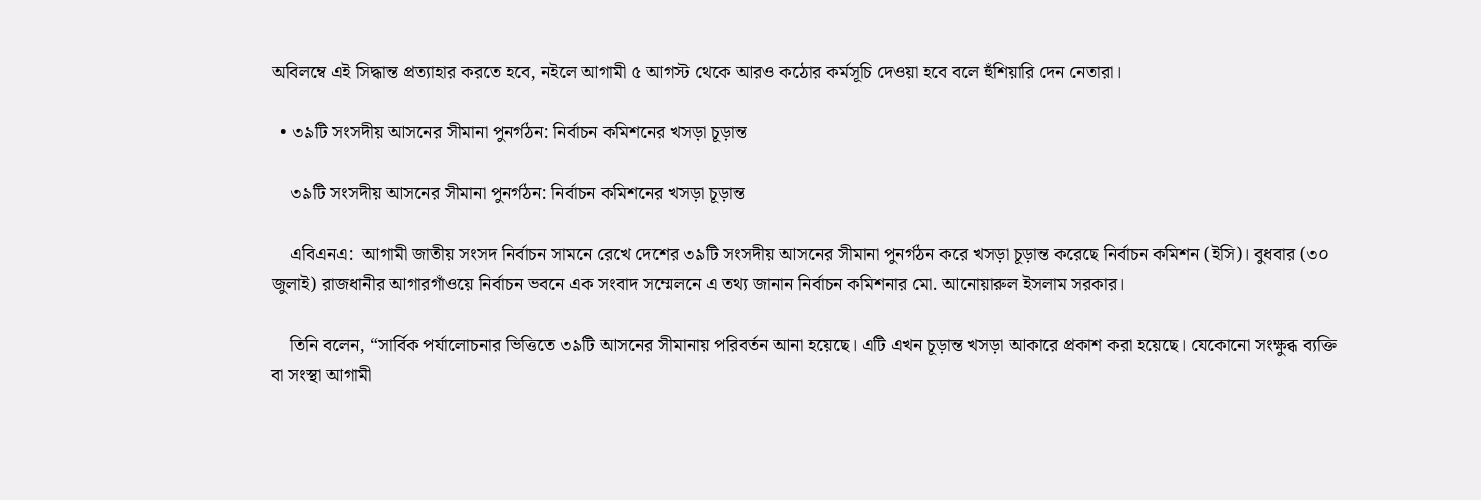অবিলম্বে এই সিদ্ধান্ত প্রত্যাহার করতে হবে, নইলে আগামী ৫ আগস্ট থেকে আরও কঠোর কর্মসূচি দেওয়া হবে বলে হুঁশিয়ারি দেন নেতারা।

  • ৩৯টি সংসদীয় আসনের সীমানা পুনর্গঠন: নির্বাচন কমিশনের খসড়া চূড়ান্ত

    ৩৯টি সংসদীয় আসনের সীমানা পুনর্গঠন: নির্বাচন কমিশনের খসড়া চূড়ান্ত

    এবিএনএ:  আগামী জাতীয় সংসদ নির্বাচন সামনে রেখে দেশের ৩৯টি সংসদীয় আসনের সীমানা পুনর্গঠন করে খসড়া চূড়ান্ত করেছে নির্বাচন কমিশন (ইসি)। বুধবার (৩০ জুলাই) রাজধানীর আগারগাঁওয়ে নির্বাচন ভবনে এক সংবাদ সম্মেলনে এ তথ্য জানান নির্বাচন কমিশনার মো. আনোয়ারুল ইসলাম সরকার।

    তিনি বলেন, “সার্বিক পর্যালোচনার ভিত্তিতে ৩৯টি আসনের সীমানায় পরিবর্তন আনা হয়েছে। এটি এখন চূড়ান্ত খসড়া আকারে প্রকাশ করা হয়েছে। যেকোনো সংক্ষুব্ধ ব্যক্তি বা সংস্থা আগামী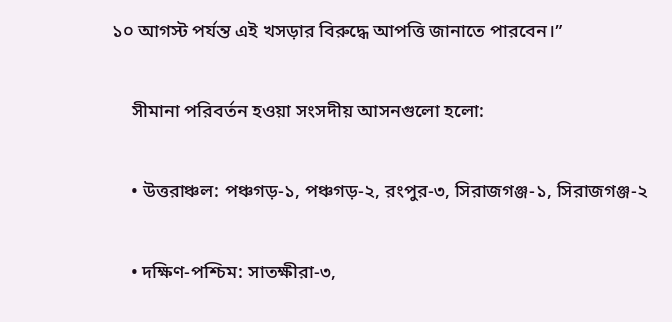১০ আগস্ট পর্যন্ত এই খসড়ার বিরুদ্ধে আপত্তি জানাতে পারবেন।”

    সীমানা পরিবর্তন হওয়া সংসদীয় আসনগুলো হলো:

    • উত্তরাঞ্চল: পঞ্চগড়-১, পঞ্চগড়-২, রংপুর-৩, সিরাজগঞ্জ-১, সিরাজগঞ্জ-২

    • দক্ষিণ-পশ্চিম: সাতক্ষীরা-৩,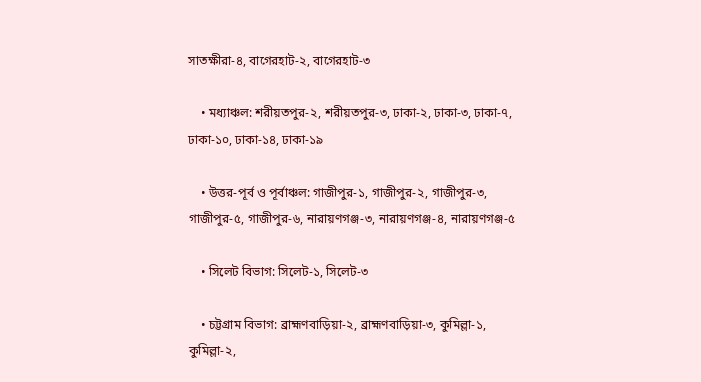সাতক্ষীরা-৪, বাগেরহাট-২, বাগেরহাট-৩

    • মধ্যাঞ্চল: শরীয়তপুর-২, শরীয়তপুর-৩, ঢাকা-২, ঢাকা-৩, ঢাকা-৭, ঢাকা-১০, ঢাকা-১৪, ঢাকা-১৯

    • উত্তর-পূর্ব ও পূর্বাঞ্চল: গাজীপুর-১, গাজীপুর-২, গাজীপুর-৩, গাজীপুর-৫, গাজীপুর-৬, নারায়ণগঞ্জ-৩, নারায়ণগঞ্জ-৪, নারায়ণগঞ্জ-৫

    • সিলেট বিভাগ: সিলেট-১, সিলেট-৩

    • চট্টগ্রাম বিভাগ: ব্রাহ্মণবাড়িয়া-২, ব্রাহ্মণবাড়িয়া-৩, কুমিল্লা-১, কুমিল্লা-২,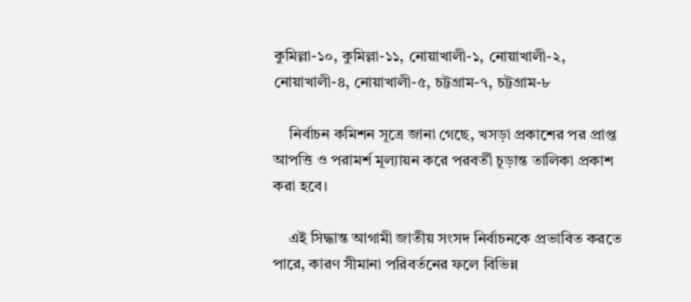কুমিল্লা-১০, কুমিল্লা-১১, নোয়াখালী-১, নোয়াখালী-২, নোয়াখালী-৪, নোয়াখালী-৫, চট্টগ্রাম-৭, চট্টগ্রাম-৮

    নির্বাচন কমিশন সূত্রে জানা গেছে, খসড়া প্রকাশের পর প্রাপ্ত আপত্তি ও পরামর্শ মূল্যায়ন করে পরবর্তী চূড়ান্ত তালিকা প্রকাশ করা হবে।

    এই সিদ্ধান্ত আগামী জাতীয় সংসদ নির্বাচনকে প্রভাবিত করতে পারে, কারণ সীমানা পরিবর্তনের ফলে বিভিন্ন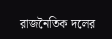রাজনৈতিক দলের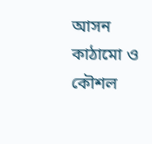আসন কাঠামো ও কৌশল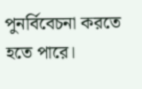পুনর্বিবেচনা করতে হতে পারে।